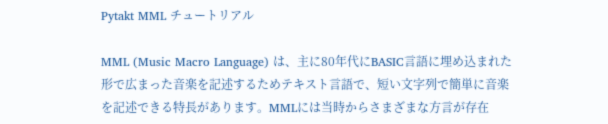Pytakt MML チュートリアル

MML (Music Macro Language) は、主に80年代にBASIC言語に埋め込まれた形で広まった音楽を記述するためテキスト言語で、短い文字列で簡単に音楽を記述できる特長があります。MMLには当時からさまざまな方言が存在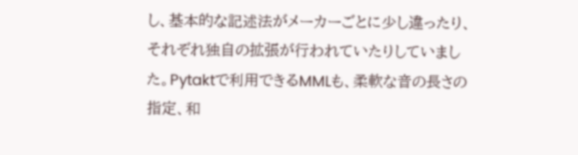し、基本的な記述法がメーカーごとに少し違ったり、それぞれ独自の拡張が行われていたりしていました。Pytaktで利用できるMMLも、柔軟な音の長さの指定、和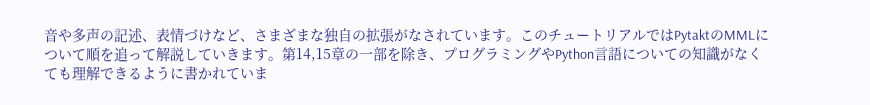音や多声の記述、表情づけなど、さまざまな独自の拡張がなされています。このチュートリアルではPytaktのMMLについて順を追って解説していきます。第14,15章の一部を除き、プログラミングやPython言語についての知識がなくても理解できるように書かれていま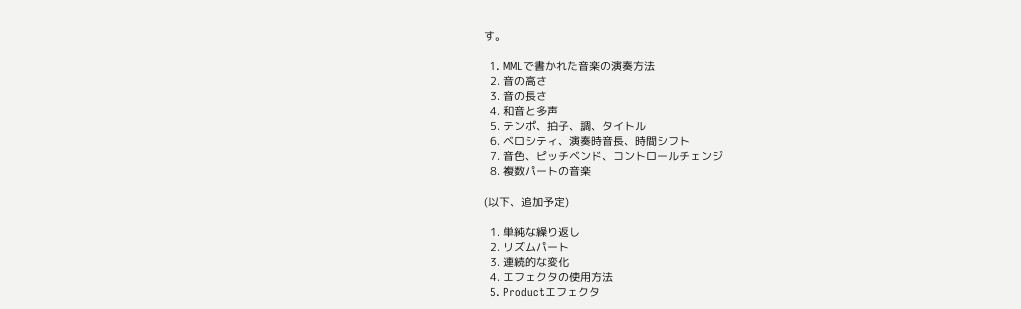す。

  1. MMLで書かれた音楽の演奏方法
  2. 音の高さ
  3. 音の長さ
  4. 和音と多声
  5. テンポ、拍子、調、タイトル
  6. ベロシティ、演奏時音長、時間シフト
  7. 音色、ピッチベンド、コントロールチェンジ
  8. 複数パートの音楽

(以下、追加予定)

  1. 単純な繰り返し
  2. リズムパート
  3. 連続的な変化
  4. エフェクタの使用方法
  5. Productエフェクタ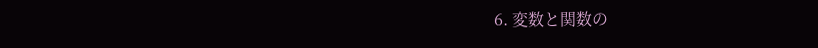6. 変数と関数の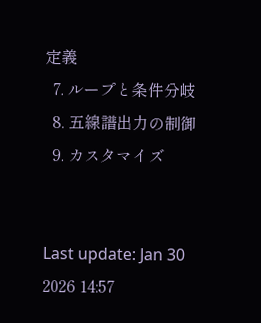定義
  7. ループと条件分岐
  8. 五線譜出力の制御
  9. カスタマイズ


Last update: Jan 30 2026 14:57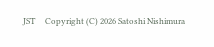JST     Copyright (C) 2026 Satoshi Nishimura